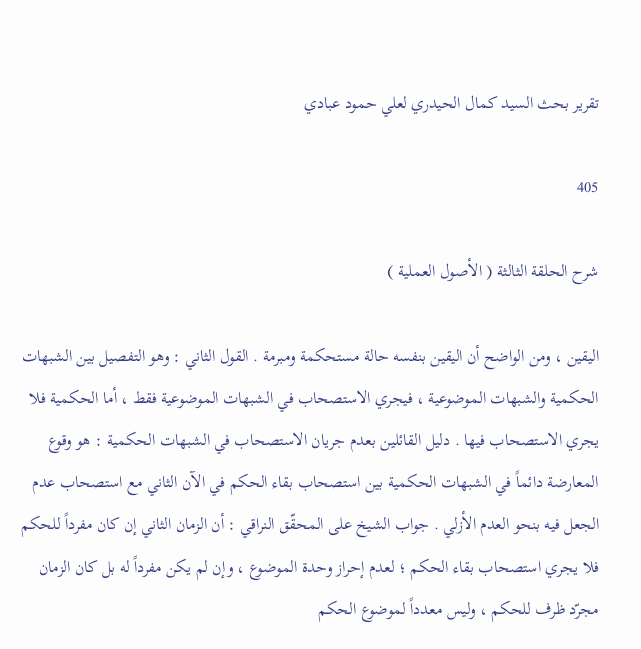تقرير بحث السيد كمال الحيدري لعلي حمود عبادي

405

شرح الحلقة الثالثة ( الأصول العملية )

اليقين ، ومن الواضح أن اليقين بنفسه حالة مستحكمة ومبرمة . القول الثاني : وهو التفصيل بين الشبهات الحكمية والشبهات الموضوعية ، فيجري الاستصحاب في الشبهات الموضوعية فقط ، أما الحكمية فلا يجري الاستصحاب فيها . دليل القائلين بعدم جريان الاستصحاب في الشبهات الحكمية : هو وقوع المعارضة دائماً في الشبهات الحكمية بين استصحاب بقاء الحكم في الآن الثاني مع استصحاب عدم الجعل فيه بنحو العدم الأزلي . جواب الشيخ على المحقّق النراقي : أن الزمان الثاني إن كان مفرداً للحكم فلا يجري استصحاب بقاء الحكم ؛ لعدم إحراز وحدة الموضوع ، وإن لم يكن مفرداً له بل كان الزمان مجرّد ظرف للحكم ، وليس معدداً لموضوع الحكم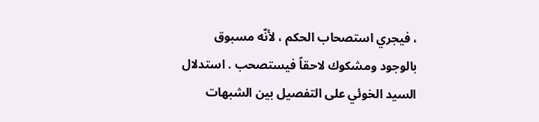، فيجري استصحاب الحكم ، لأنّه مسبوق بالوجود ومشكوك لاحقاً فيستصحب . استدلال السيد الخوئي على التفصيل بين الشبهات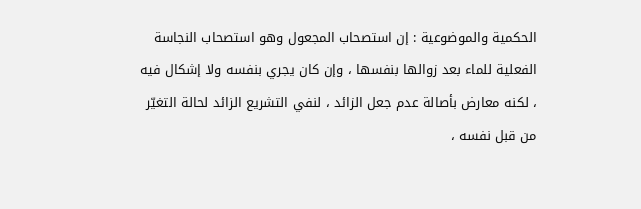الحكمية والموضوعية : إن استصحاب المجعول وهو استصحاب النجاسة الفعلية للماء بعد زوالها بنفسها ، وإن كان يجري بنفسه ولا إشكال فيه ، لكنه معارض بأصالة عدم جعل الزائد ، لنفي التشريع الزائد لحالة التغيّر من قبل نفسه ،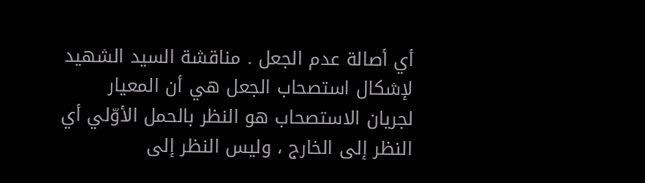أي أصالة عدم الجعل . مناقشة السيد الشهيد لإشكال استصحاب الجعل هي أن المعيار لجريان الاستصحاب هو النظر بالحمل الأوّلي أي النظر إلى الخارج ، وليس النظر إلى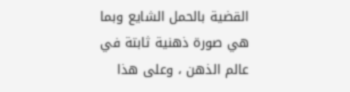القضية بالحمل الشايع وبما هي صورة ذهنية ثابتة في عالم الذهن ، وعلى هذا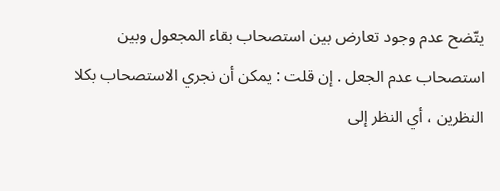يتّضح عدم وجود تعارض بين استصحاب بقاء المجعول وبين استصحاب عدم الجعل . إن قلت : يمكن أن نجري الاستصحاب بكلا النظرين ، أي النظر إلى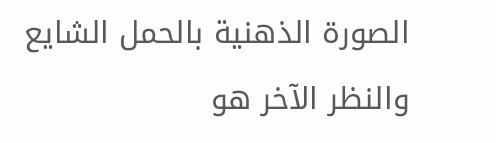الصورة الذهنية بالحمل الشايع والنظر الآخر هو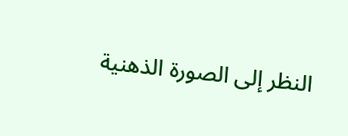النظر إلى الصورة الذهنية